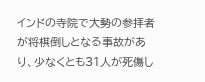インドの寺院で大勢の参拝者が将棋倒しとなる事故があり、少なくとも31人が死傷し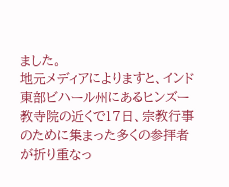ました。
地元メディアによりますと、インド東部ビハール州にあるヒンズー教寺院の近くで17日、宗教行事のために集まった多くの参拝者が折り重なっ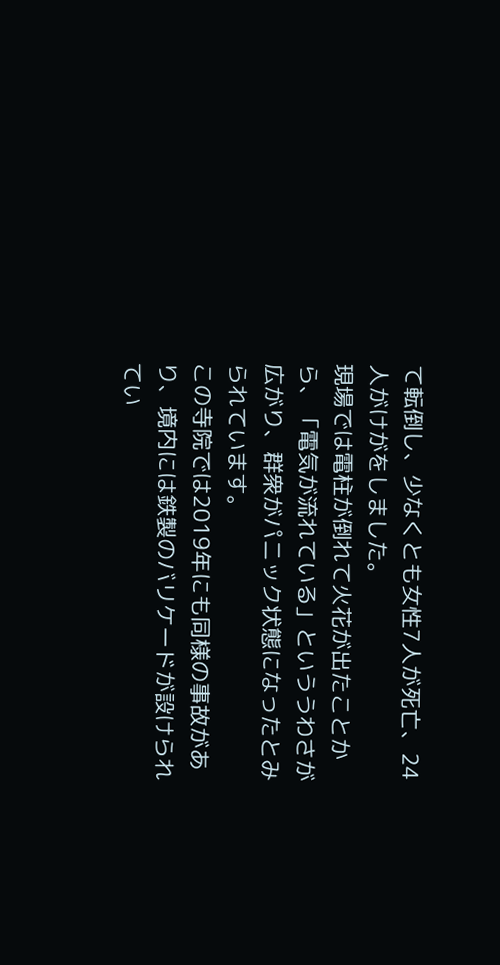て転倒し、少なくとも女性7人が死亡、24人がけがをしました。
現場では電柱が倒れて火花が出たことから、「電気が流れている」といううわさが広がり、群衆がパニック状態になったとみられています。
この寺院では2019年にも同様の事故があり、境内には鉄製のバリケードが設けられてい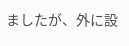ましたが、外に設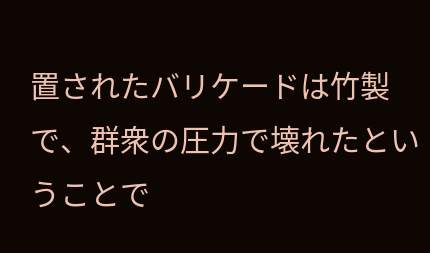置されたバリケードは竹製で、群衆の圧力で壊れたということで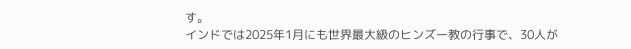す。
インドでは2025年1月にも世界最大級のヒンズー教の行事で、30人が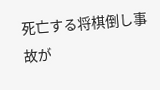死亡する将棋倒し事故が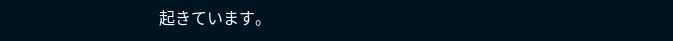起きています。